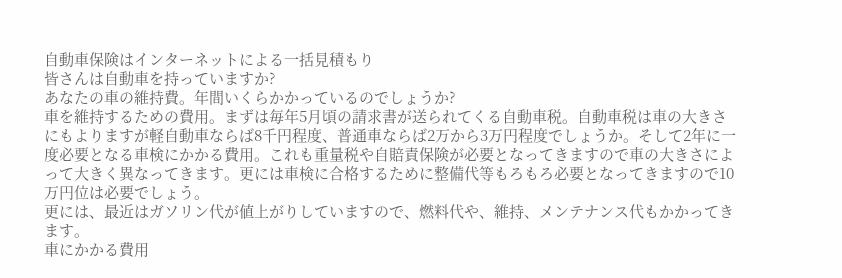自動車保険はインターネットによる一括見積もり
皆さんは自動車を持っていますか?
あなたの車の維持費。年間いくらかかっているのでしょうか?
車を維持するための費用。まずは毎年5月頃の請求書が送られてくる自動車税。自動車税は車の大きさにもよりますが軽自動車ならば8千円程度、普通車ならば2万から3万円程度でしょうか。そして2年に一度必要となる車検にかかる費用。これも重量税や自賠責保険が必要となってきますので車の大きさによって大きく異なってきます。更には車検に合格するために整備代等もろもろ必要となってきますので10万円位は必要でしょう。
更には、最近はガソリン代が値上がりしていますので、燃料代や、維持、メンテナンス代もかかってきます。
車にかかる費用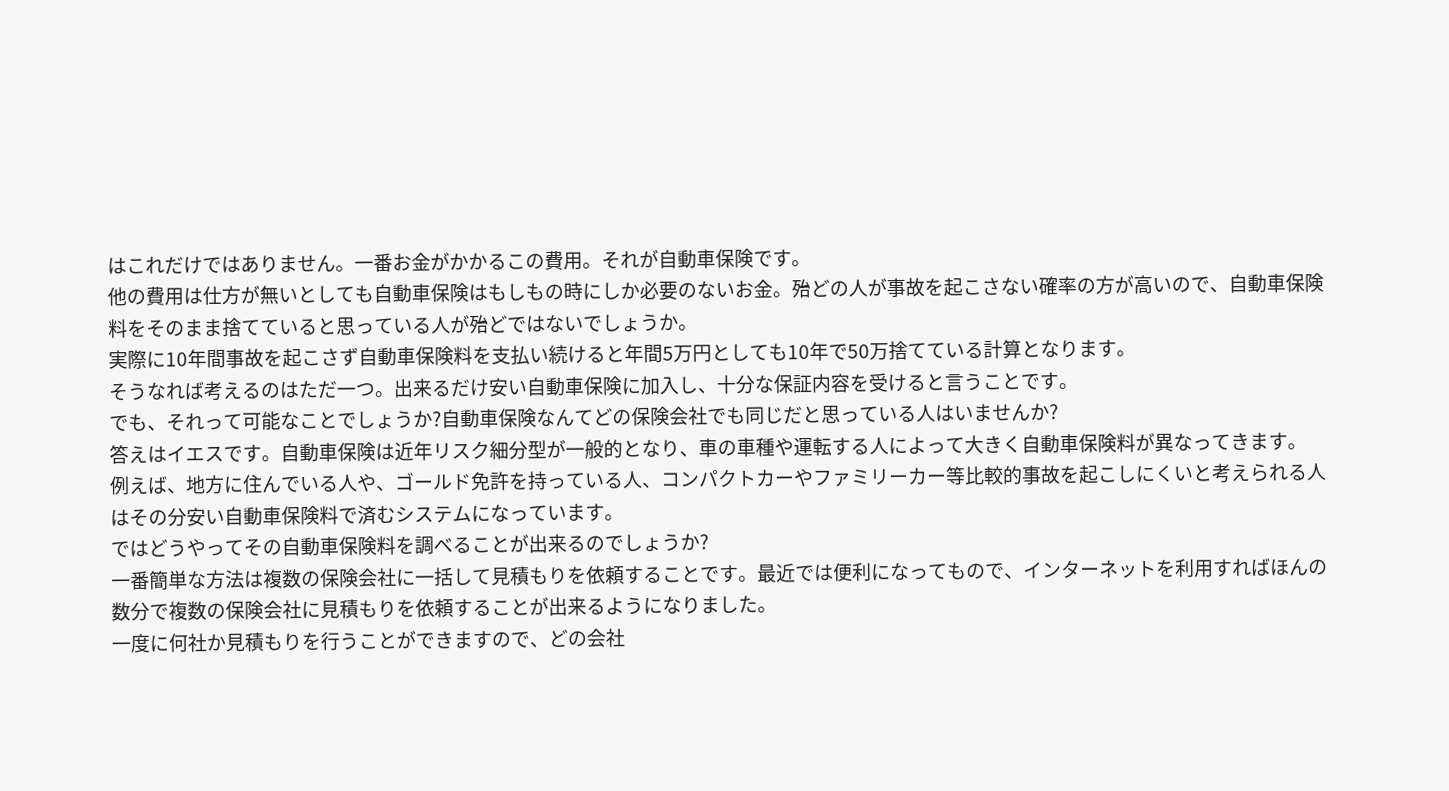はこれだけではありません。一番お金がかかるこの費用。それが自動車保険です。
他の費用は仕方が無いとしても自動車保険はもしもの時にしか必要のないお金。殆どの人が事故を起こさない確率の方が高いので、自動車保険料をそのまま捨てていると思っている人が殆どではないでしょうか。
実際に10年間事故を起こさず自動車保険料を支払い続けると年間5万円としても10年で50万捨てている計算となります。
そうなれば考えるのはただ一つ。出来るだけ安い自動車保険に加入し、十分な保証内容を受けると言うことです。
でも、それって可能なことでしょうか?自動車保険なんてどの保険会社でも同じだと思っている人はいませんか?
答えはイエスです。自動車保険は近年リスク細分型が一般的となり、車の車種や運転する人によって大きく自動車保険料が異なってきます。
例えば、地方に住んでいる人や、ゴールド免許を持っている人、コンパクトカーやファミリーカー等比較的事故を起こしにくいと考えられる人はその分安い自動車保険料で済むシステムになっています。
ではどうやってその自動車保険料を調べることが出来るのでしょうか?
一番簡単な方法は複数の保険会社に一括して見積もりを依頼することです。最近では便利になってもので、インターネットを利用すればほんの数分で複数の保険会社に見積もりを依頼することが出来るようになりました。
一度に何社か見積もりを行うことができますので、どの会社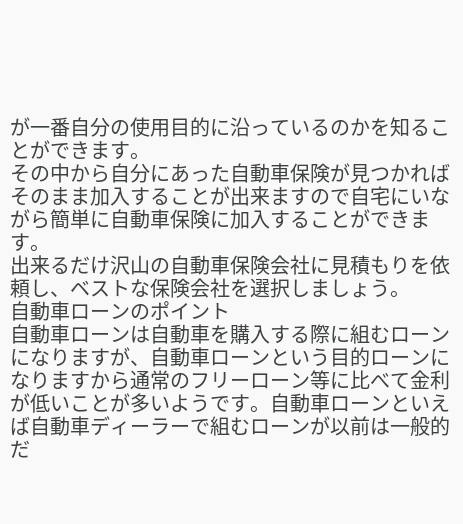が一番自分の使用目的に沿っているのかを知ることができます。
その中から自分にあった自動車保険が見つかればそのまま加入することが出来ますので自宅にいながら簡単に自動車保険に加入することができます。
出来るだけ沢山の自動車保険会社に見積もりを依頼し、ベストな保険会社を選択しましょう。
自動車ローンのポイント
自動車ローンは自動車を購入する際に組むローンになりますが、自動車ローンという目的ローンになりますから通常のフリーローン等に比べて金利が低いことが多いようです。自動車ローンといえば自動車ディーラーで組むローンが以前は一般的だ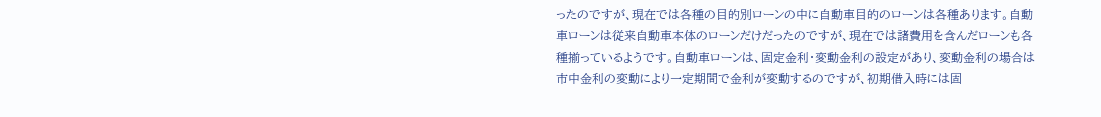ったのですが、現在では各種の目的別ローンの中に自動車目的のローンは各種あります。自動車ローンは従来自動車本体のローンだけだったのですが、現在では諸費用を含んだローンも各種揃っているようです。自動車ローンは、固定金利・変動金利の設定があり、変動金利の場合は市中金利の変動により一定期間で金利が変動するのですが、初期借入時には固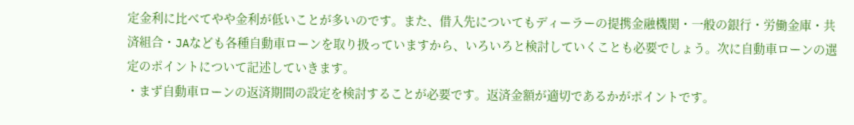定金利に比べてやや金利が低いことが多いのです。また、借入先についてもディーラーの提携金融機関・一般の銀行・労働金庫・共済組合・JAなども各種自動車ローンを取り扱っていますから、いろいろと検討していくことも必要でしょう。次に自動車ローンの選定のポイントについて記述していきます。
・まず自動車ローンの返済期間の設定を検討することが必要です。返済金額が適切であるかがポイントです。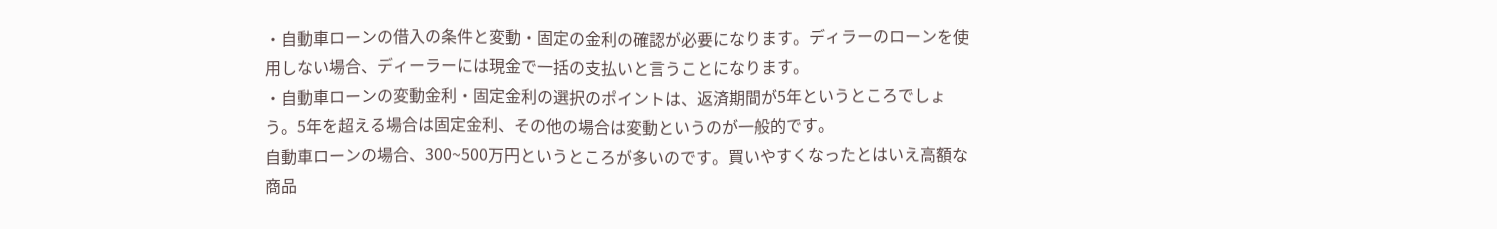・自動車ローンの借入の条件と変動・固定の金利の確認が必要になります。ディラーのローンを使用しない場合、ディーラーには現金で一括の支払いと言うことになります。
・自動車ローンの変動金利・固定金利の選択のポイントは、返済期間が5年というところでしょう。5年を超える場合は固定金利、その他の場合は変動というのが一般的です。
自動車ローンの場合、300~500万円というところが多いのです。買いやすくなったとはいえ高額な商品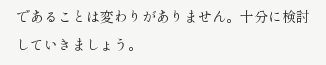であることは変わりがありません。十分に検討していきましょう。